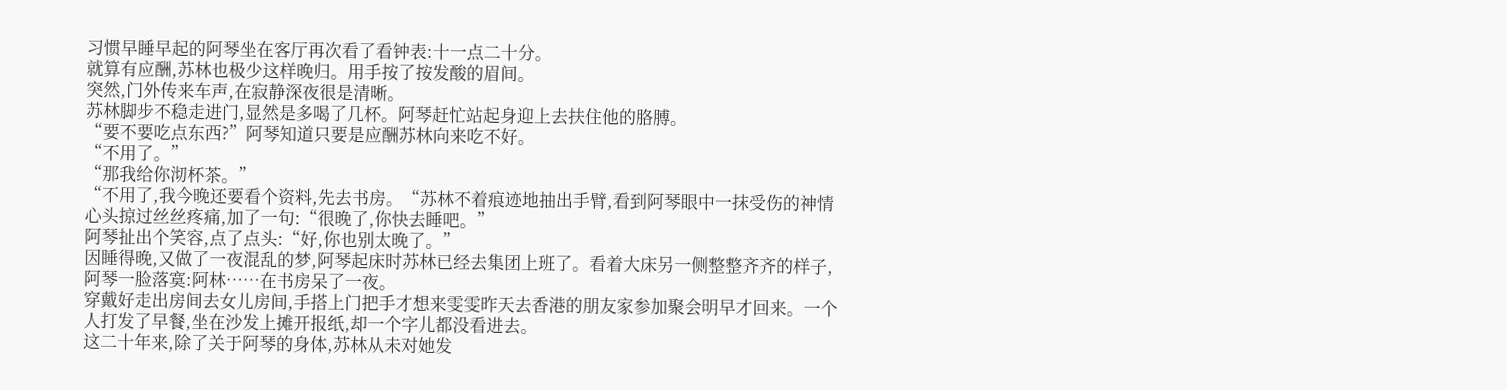习惯早睡早起的阿琴坐在客厅再次看了看钟表:十一点二十分。
就算有应酬,苏林也极少这样晚归。用手按了按发酸的眉间。
突然,门外传来车声,在寂静深夜很是清晰。
苏林脚步不稳走进门,显然是多喝了几杯。阿琴赶忙站起身迎上去扶住他的胳膊。
“要不要吃点东西?”阿琴知道只要是应酬苏林向来吃不好。
“不用了。”
“那我给你沏杯茶。”
“不用了,我今晚还要看个资料,先去书房。“苏林不着痕迹地抽出手臂,看到阿琴眼中一抹受伤的神情心头掠过丝丝疼痛,加了一句:“很晚了,你快去睡吧。”
阿琴扯出个笑容,点了点头:“好,你也别太晚了。”
因睡得晚,又做了一夜混乱的梦,阿琴起床时苏林已经去集团上班了。看着大床另一侧整整齐齐的样子,阿琴一脸落寞:阿林……在书房呆了一夜。
穿戴好走出房间去女儿房间,手搭上门把手才想来雯雯昨天去香港的朋友家参加聚会明早才回来。一个人打发了早餐,坐在沙发上摊开报纸,却一个字儿都没看进去。
这二十年来,除了关于阿琴的身体,苏林从未对她发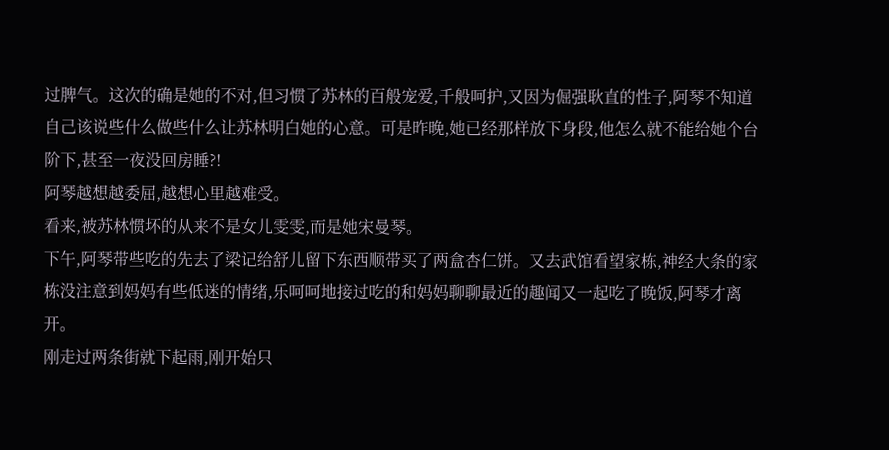过脾气。这次的确是她的不对,但习惯了苏林的百般宠爱,千般呵护,又因为倔强耿直的性子,阿琴不知道自己该说些什么做些什么让苏林明白她的心意。可是昨晚,她已经那样放下身段,他怎么就不能给她个台阶下,甚至一夜没回房睡?!
阿琴越想越委屈,越想心里越难受。
看来,被苏林惯坏的从来不是女儿雯雯,而是她宋曼琴。
下午,阿琴带些吃的先去了梁记给舒儿留下东西顺带买了两盒杏仁饼。又去武馆看望家栋,神经大条的家栋没注意到妈妈有些低迷的情绪,乐呵呵地接过吃的和妈妈聊聊最近的趣闻又一起吃了晚饭,阿琴才离开。
刚走过两条街就下起雨,刚开始只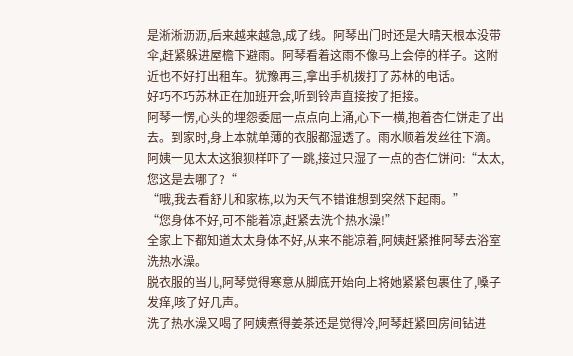是淅淅沥沥,后来越来越急,成了线。阿琴出门时还是大晴天根本没带伞,赶紧躲进屋檐下避雨。阿琴看着这雨不像马上会停的样子。这附近也不好打出租车。犹豫再三,拿出手机拨打了苏林的电话。
好巧不巧苏林正在加班开会,听到铃声直接按了拒接。
阿琴一愣,心头的埋怨委屈一点点向上涌,心下一横,抱着杏仁饼走了出去。到家时,身上本就单薄的衣服都湿透了。雨水顺着发丝往下滴。
阿姨一见太太这狼狈样吓了一跳,接过只湿了一点的杏仁饼问:“太太,您这是去哪了?“
“哦,我去看舒儿和家栋,以为天气不错谁想到突然下起雨。”
“您身体不好,可不能着凉,赶紧去洗个热水澡!”
全家上下都知道太太身体不好,从来不能凉着,阿姨赶紧推阿琴去浴室洗热水澡。
脱衣服的当儿,阿琴觉得寒意从脚底开始向上将她紧紧包裹住了,嗓子发痒,咳了好几声。
洗了热水澡又喝了阿姨煮得姜茶还是觉得冷,阿琴赶紧回房间钻进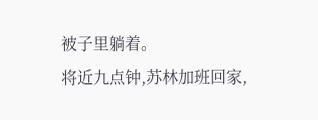被子里躺着。
将近九点钟,苏林加班回家,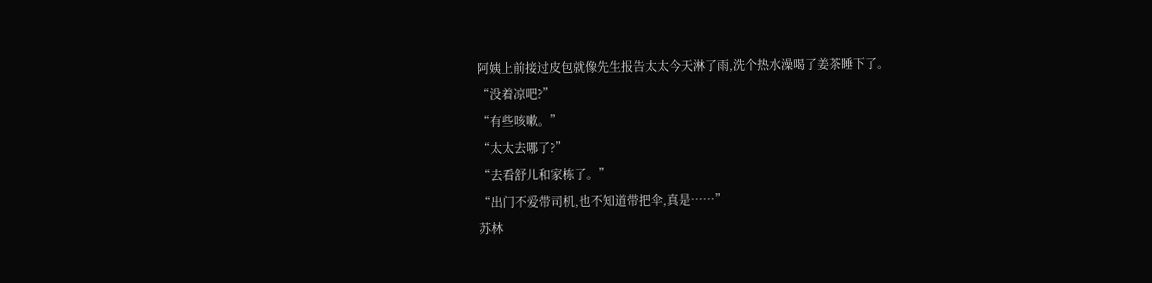阿姨上前接过皮包就像先生报告太太今天淋了雨,洗个热水澡喝了姜茶睡下了。
“没着凉吧?”
“有些咳嗽。”
“太太去哪了?”
“去看舒儿和家栋了。”
“出门不爱带司机,也不知道带把伞,真是……”
苏林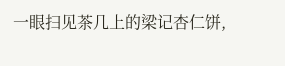一眼扫见茶几上的梁记杏仁饼,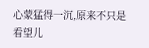心蒙猛得一沉,原来不只是看望儿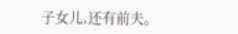子女儿,还有前夫。